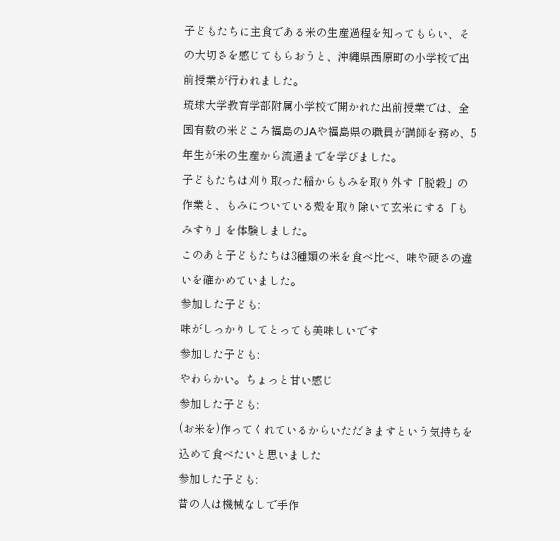子どもたちに主食である米の生産過程を知ってもらい、その大切さを感じてもらおうと、沖縄県西原町の小学校で出前授業が行われました。
琉球大学教育学部附属小学校で開かれた出前授業では、全国有数の米どころ福島のJAや福島県の職員が講師を務め、5年生が米の生産から流通までを学びました。
子どもたちは刈り取った稲からもみを取り外す「脱穀」の作業と、もみについている殻を取り除いて玄米にする「もみすり」を体験しました。
このあと子どもたちは3種類の米を食べ比べ、味や硬さの違いを確かめていました。
参加した子ども:
味がしっかりしてとっても美味しいです
参加した子ども:
やわらかい。ちょっと甘い感じ
参加した子ども:
(お米を)作ってくれているからいただきますという気持ちを込めて食べたいと思いました
参加した子ども:
昔の人は機械なしで手作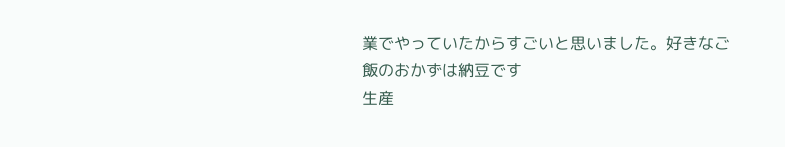業でやっていたからすごいと思いました。好きなご飯のおかずは納豆です
生産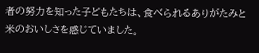者の努力を知った子どもたちは、食べられるありがたみと米のおいしさを感じていました。